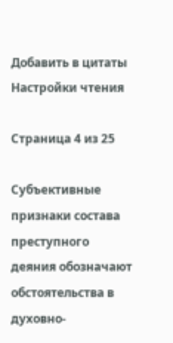Добавить в цитаты Настройки чтения

Страница 4 из 25

Субъективные признаки состава преступного деяния обозначают обстоятельства в духовно-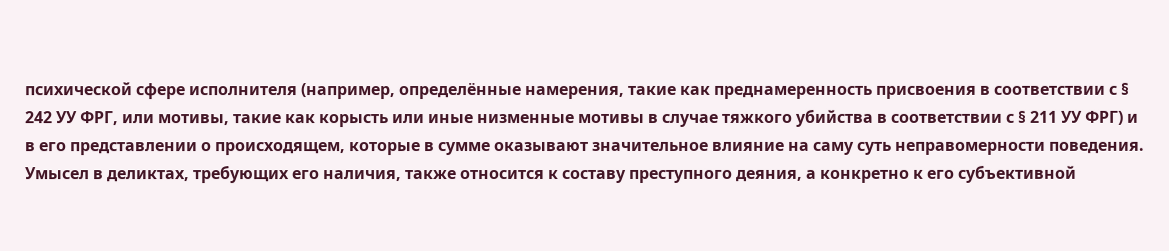психической сфере исполнителя (например, определённые намерения, такие как преднамеренность присвоения в соответствии с § 242 УУ ФРГ, или мотивы, такие как корысть или иные низменные мотивы в случае тяжкого убийства в соответствии с § 211 УУ ФРГ) и в его представлении о происходящем, которые в сумме оказывают значительное влияние на саму суть неправомерности поведения. Умысел в деликтах, требующих его наличия, также относится к составу преступного деяния, а конкретно к его субъективной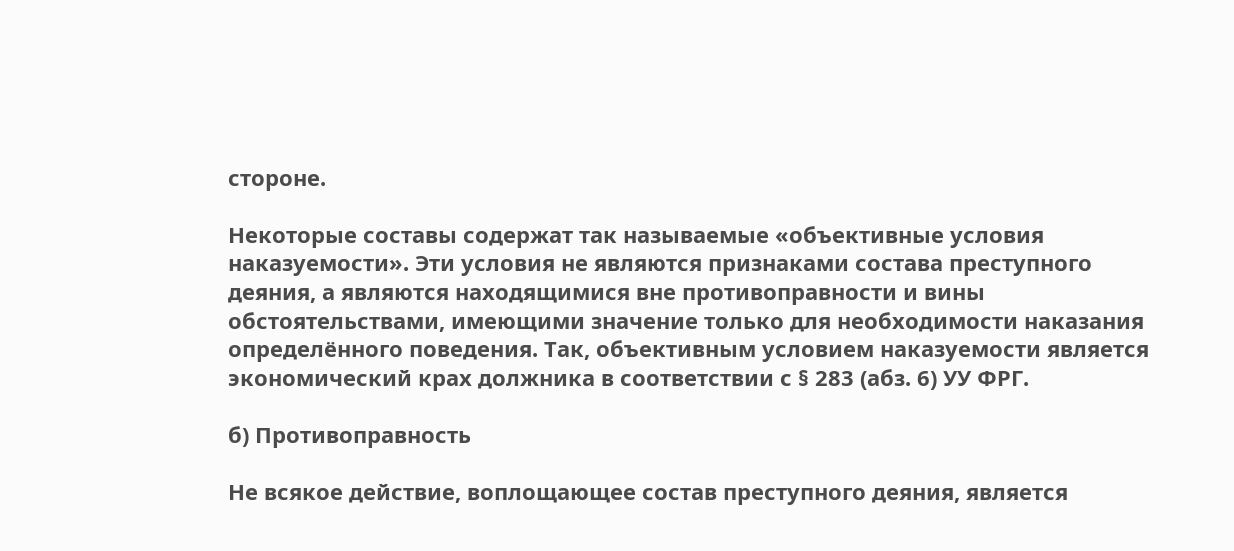стороне.

Некоторые составы содержат так называемые «объективные условия наказуемости». Эти условия не являются признаками состава преступного деяния, а являются находящимися вне противоправности и вины обстоятельствами, имеющими значение только для необходимости наказания определённого поведения. Так, объективным условием наказуемости является экономический крах должника в соответствии с § 283 (абз. 6) УУ ФРГ.

б) Противоправность

Не всякое действие, воплощающее состав преступного деяния, является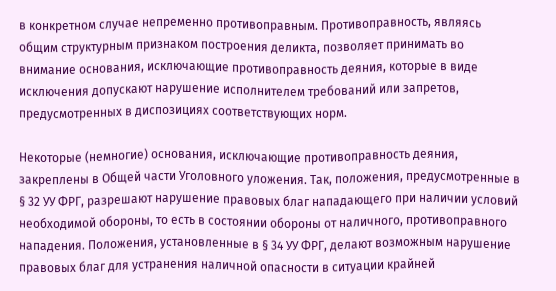в конкретном случае непременно противоправным. Противоправность, являясь общим структурным признаком построения деликта, позволяет принимать во внимание основания, исключающие противоправность деяния, которые в виде исключения допускают нарушение исполнителем требований или запретов, предусмотренных в диспозициях соответствующих норм.

Некоторые (немногие) основания, исключающие противоправность деяния, закреплены в Общей части Уголовного уложения. Так, положения, предусмотренные в § 32 УУ ФРГ, разрешают нарушение правовых благ нападающего при наличии условий необходимой обороны, то есть в состоянии обороны от наличного, противоправного нападения. Положения, установленные в § 34 УУ ФРГ, делают возможным нарушение правовых благ для устранения наличной опасности в ситуации крайней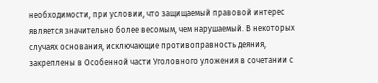необходимости, при условии, что защищаемый правовой интерес является значительно более весомым, чем нарушаемый. В некоторых случаях основания, исключающие противоправность деяния, закреплены в Особенной части Уголовного уложения в сочетании с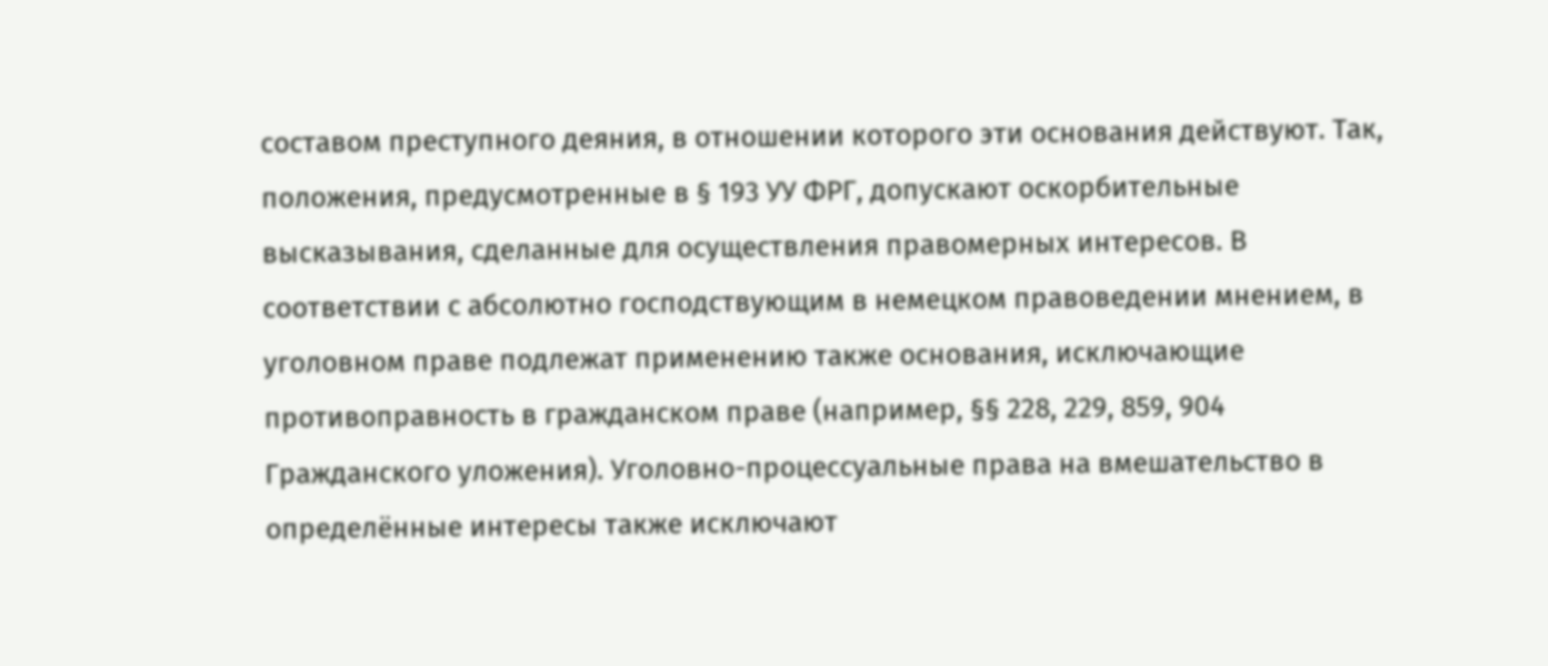составом преступного деяния, в отношении которого эти основания действуют. Так, положения, предусмотренные в § 193 УУ ФРГ, допускают оскорбительные высказывания, сделанные для осуществления правомерных интересов. В соответствии с абсолютно господствующим в немецком правоведении мнением, в уголовном праве подлежат применению также основания, исключающие противоправность в гражданском праве (например, §§ 228, 229, 859, 904 Гражданского уложения). Уголовно-процессуальные права на вмешательство в определённые интересы также исключают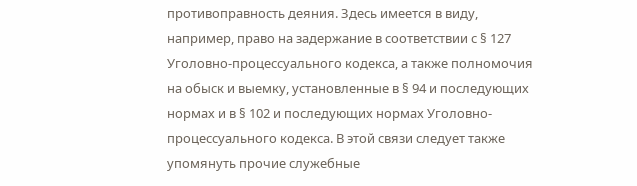противоправность деяния. Здесь имеется в виду, например, право на задержание в соответствии с § 127 Уголовно-процессуального кодекса, а также полномочия на обыск и выемку, установленные в § 94 и последующих нормах и в § 102 и последующих нормах Уголовно-процессуального кодекса. В этой связи следует также упомянуть прочие служебные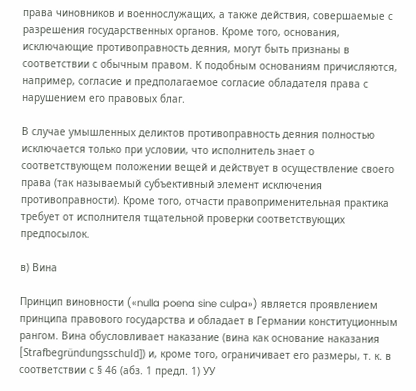права чиновников и военнослужащих, а также действия, совершаемые с разрешения государственных органов. Кроме того, основания, исключающие противоправность деяния, могут быть признаны в соответствии с обычным правом. К подобным основаниям причисляются, например, согласие и предполагаемое согласие обладателя права с нарушением его правовых благ.

В случае умышленных деликтов противоправность деяния полностью исключается только при условии, что исполнитель знает о соответствующем положении вещей и действует в осуществление своего права (так называемый субъективный элемент исключения противоправности). Кроме того, отчасти правоприменительная практика требует от исполнителя тщательной проверки соответствующих предпосылок.

в) Вина

Принцип виновности («nulla poena sine culpa») является проявлением принципа правового государства и обладает в Германии конституционным рангом. Вина обусловливает наказание (вина как основание наказания [Strafbegründungsschuld]) и, кроме того, ограничивает его размеры, т. к. в соответствии с § 46 (абз. 1 предл. 1) УУ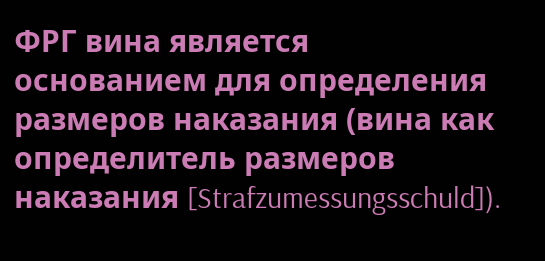ФРГ вина является основанием для определения размеров наказания (вина как определитель размеров наказания [Strafzumessungsschuld]).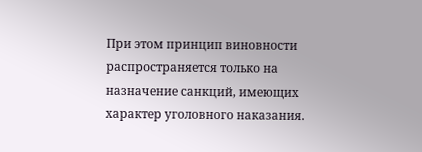При этом принцип виновности распространяется только на назначение санкций, имеющих характер уголовного наказания.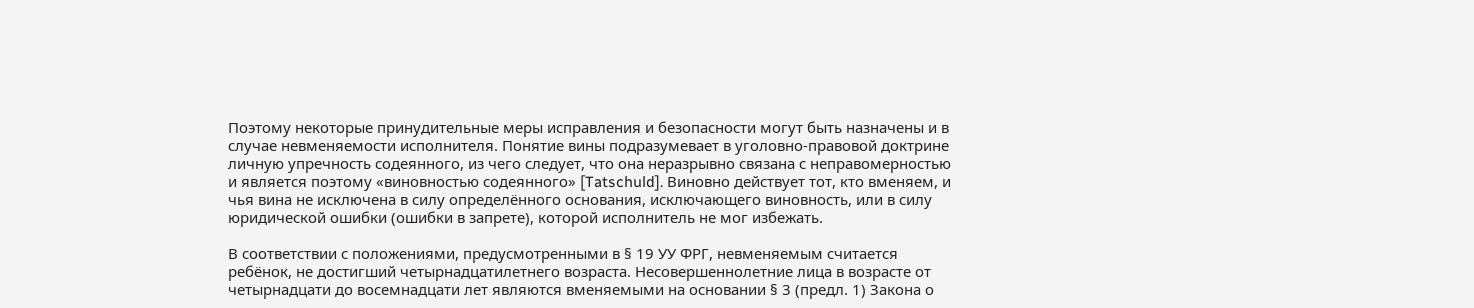Поэтому некоторые принудительные меры исправления и безопасности могут быть назначены и в случае невменяемости исполнителя. Понятие вины подразумевает в уголовно-правовой доктрине личную упречность содеянного, из чего следует, что она неразрывно связана с неправомерностью и является поэтому «виновностью содеянного» [Tatschuld]. Виновно действует тот, кто вменяем, и чья вина не исключена в силу определённого основания, исключающего виновность, или в силу юридической ошибки (ошибки в запрете), которой исполнитель не мог избежать.

В соответствии с положениями, предусмотренными в § 19 УУ ФРГ, невменяемым считается ребёнок, не достигший четырнадцатилетнего возраста. Несовершеннолетние лица в возрасте от четырнадцати до восемнадцати лет являются вменяемыми на основании § 3 (предл. 1) Закона о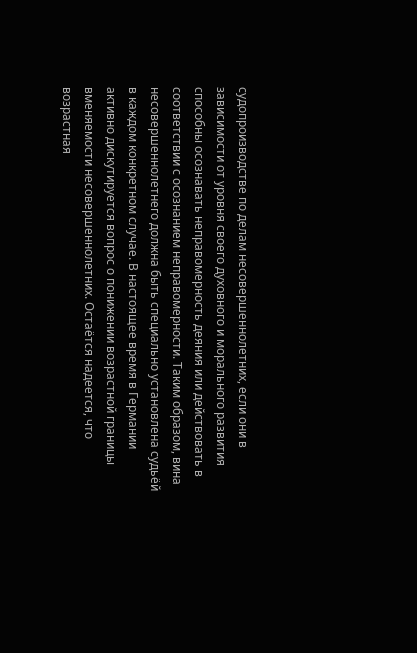судопроизводстве по делам несовершеннолетних, если они в зависимости от уровня своего духовного и морального развития способны осознавать неправомерность деяния или действовать в соответствии с осознанием неправомерности. Таким образом, вина несовершеннолетнего должна быть специально установлена судьёй в каждом конкретном случае. В настоящее время в Германии активно дискутируется вопрос о понижении возрастной границы вменяемости несовершеннолетних. Остаётся надеется, что возрастная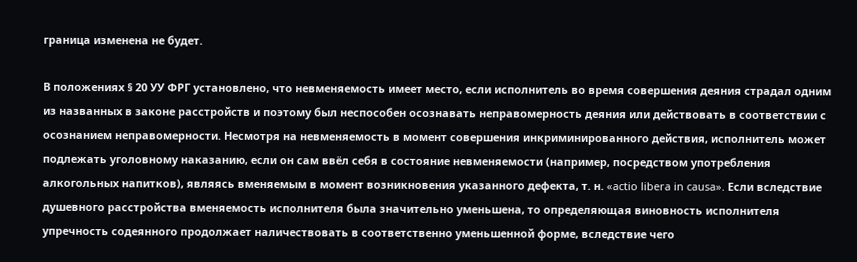граница изменена не будет.

В положениях § 20 УУ ФРГ установлено, что невменяемость имеет место, если исполнитель во время совершения деяния страдал одним из названных в законе расстройств и поэтому был неспособен осознавать неправомерность деяния или действовать в соответствии с осознанием неправомерности. Несмотря на невменяемость в момент совершения инкриминированного действия, исполнитель может подлежать уголовному наказанию, если он сам ввёл себя в состояние невменяемости (например, посредством употребления алкогольных напитков), являясь вменяемым в момент возникновения указанного дефекта, т. н. «actio libera in causa». Если вследствие душевного расстройства вменяемость исполнителя была значительно уменьшена, то определяющая виновность исполнителя упречность содеянного продолжает наличествовать в соответственно уменьшенной форме, вследствие чего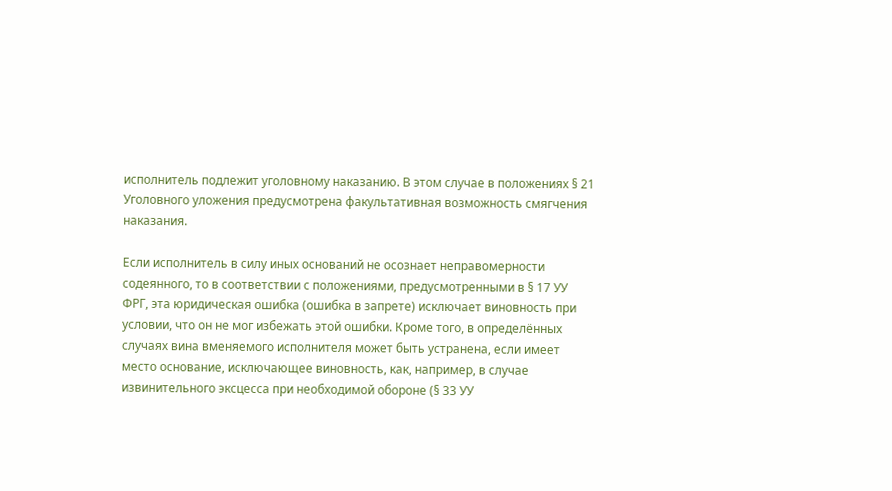исполнитель подлежит уголовному наказанию. В этом случае в положениях § 21 Уголовного уложения предусмотрена факультативная возможность смягчения наказания.

Если исполнитель в силу иных оснований не осознает неправомерности содеянного, то в соответствии с положениями, предусмотренными в § 17 УУ ФРГ, эта юридическая ошибка (ошибка в запрете) исключает виновность при условии, что он не мог избежать этой ошибки. Кроме того, в определённых случаях вина вменяемого исполнителя может быть устранена, если имеет место основание, исключающее виновность, как, например, в случае извинительного эксцесса при необходимой обороне (§ 33 УУ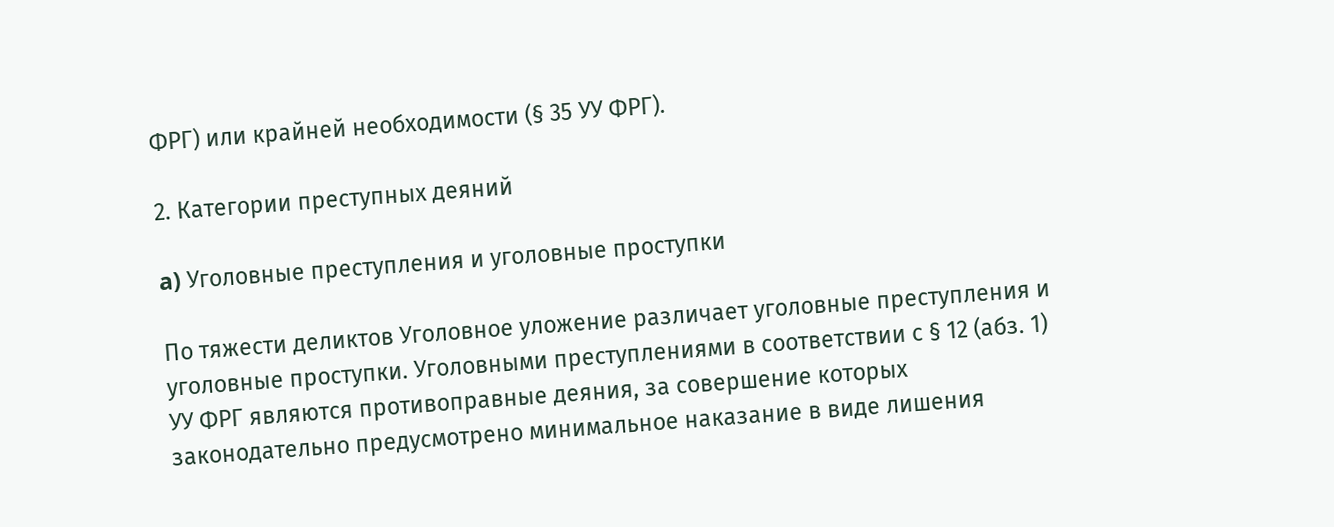ФРГ) или крайней необходимости (§ 35 УУ ФРГ).

2. Категории преступных деяний

a) Уголовные преступления и уголовные проступки

По тяжести деликтов Уголовное уложение различает уголовные преступления и уголовные проступки. Уголовными преступлениями в соответствии с § 12 (абз. 1) УУ ФРГ являются противоправные деяния, за совершение которых законодательно предусмотрено минимальное наказание в виде лишения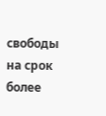свободы на срок более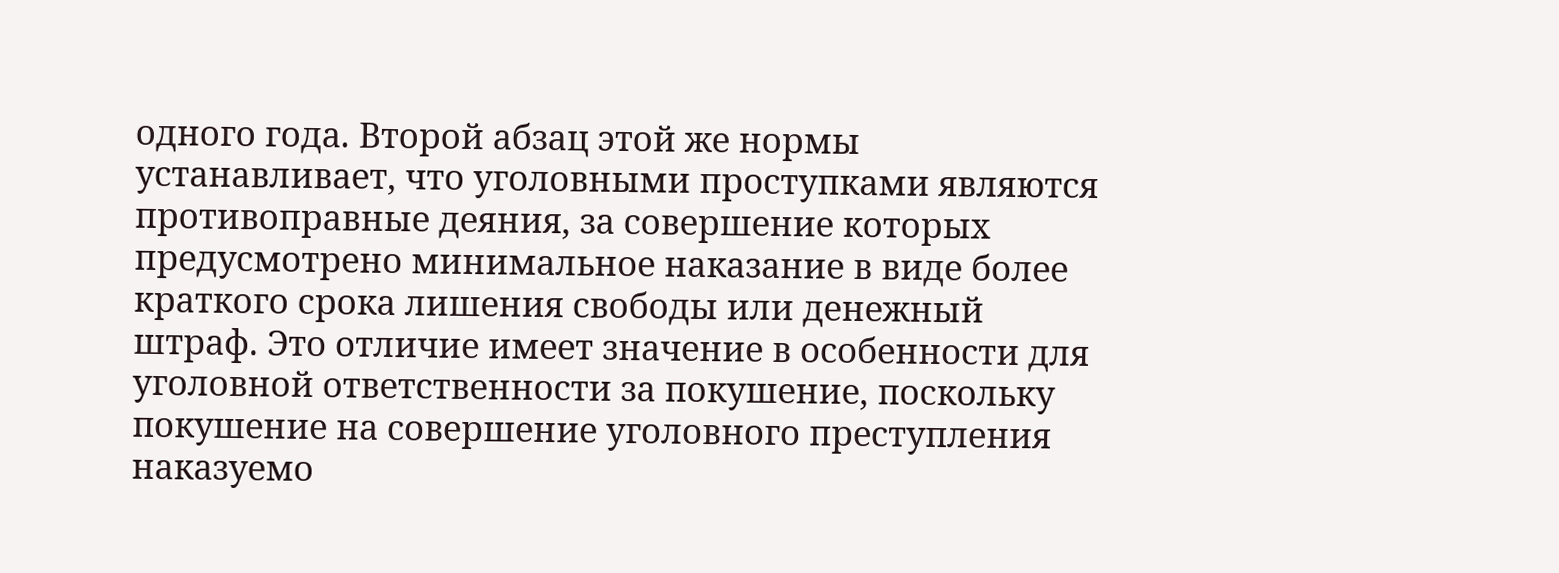одного года. Второй абзац этой же нормы устанавливает, что уголовными проступками являются противоправные деяния, за совершение которых предусмотрено минимальное наказание в виде более краткого срока лишения свободы или денежный штраф. Это отличие имеет значение в особенности для уголовной ответственности за покушение, поскольку покушение на совершение уголовного преступления наказуемо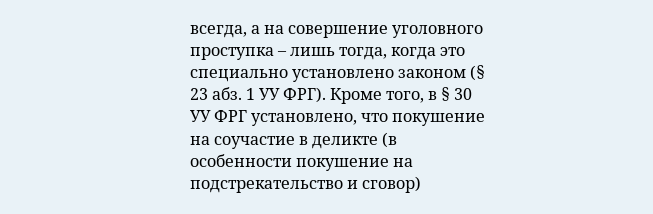всегда, а на совершение уголовного проступка – лишь тогда, когда это специально установлено законом (§ 23 абз. 1 УУ ФРГ). Кроме того, в § 30 УУ ФРГ установлено, что покушение на соучастие в деликте (в особенности покушение на подстрекательство и сговор)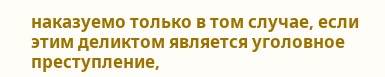наказуемо только в том случае, если этим деликтом является уголовное преступление,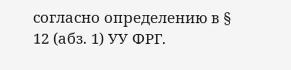согласно определению в § 12 (абз. 1) УУ ФРГ.